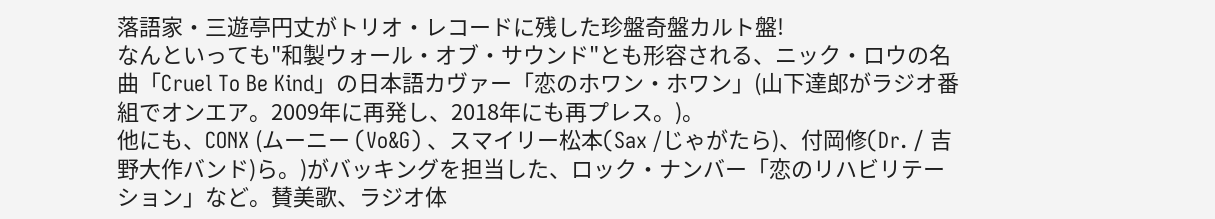落語家・三遊亭円丈がトリオ・レコードに残した珍盤奇盤カルト盤!
なんといっても"和製ウォール・オブ・サウンド"とも形容される、ニック・ロウの名曲「Cruel To Be Kind」の日本語カヴァー「恋のホワン・ホワン」(山下達郎がラジオ番組でオンエア。2009年に再発し、2018年にも再プレス。)。
他にも、CONX (ムーニー (Vo&G) 、スマイリー松本(Sax /じゃがたら)、付岡修(Dr. / 吉野大作バンド)ら。)がバッキングを担当した、ロック・ナンバー「恋のリハビリテーション」など。賛美歌、ラジオ体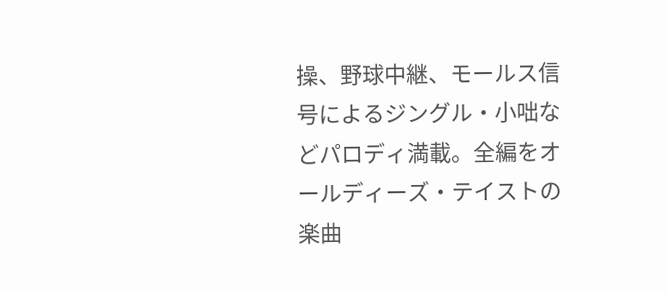操、野球中継、モールス信号によるジングル・小咄などパロディ満載。全編をオールディーズ・テイストの楽曲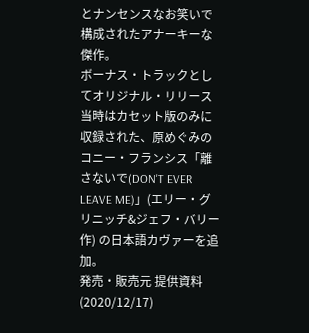とナンセンスなお笑いで構成されたアナーキーな傑作。
ボーナス・トラックとしてオリジナル・リリース当時はカセット版のみに収録された、原めぐみのコニー・フランシス「離さないで(DON'T EVER LEAVE ME)」(エリー・グリニッチ&ジェフ・バリー作) の日本語カヴァーを追加。
発売・販売元 提供資料(2020/12/17)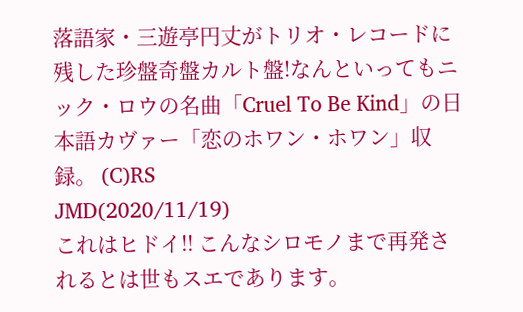落語家・三遊亭円丈がトリオ・レコードに残した珍盤奇盤カルト盤!なんといってもニック・ロウの名曲「Cruel To Be Kind」の日本語カヴァー「恋のホワン・ホワン」収録。 (C)RS
JMD(2020/11/19)
これはヒドイ!! こんなシロモノまで再発されるとは世もスエであります。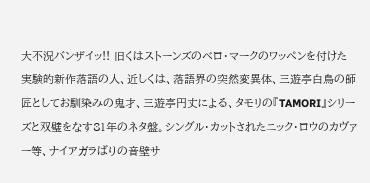大不況バンザイッ!! 旧くはストーンズのベロ・マークのワッペンを付けた実験的新作落語の人、近しくは、落語界の突然変異体、三遊亭白鳥の師匠としてお馴染みの鬼才、三遊亭円丈による、タモリの『TAMORI』シリーズと双璧をなす81年のネタ盤。シングル・カットされたニック・ロウのカヴァー等、ナイアガラばりの音壁サ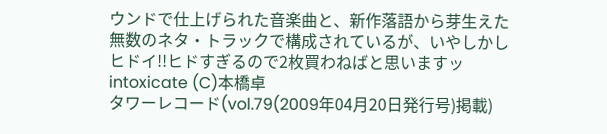ウンドで仕上げられた音楽曲と、新作落語から芽生えた無数のネタ・トラックで構成されているが、いやしかしヒドイ!!ヒドすぎるので2枚買わねばと思いますッ
intoxicate (C)本橋卓
タワーレコード(vol.79(2009年04月20日発行号)掲載)